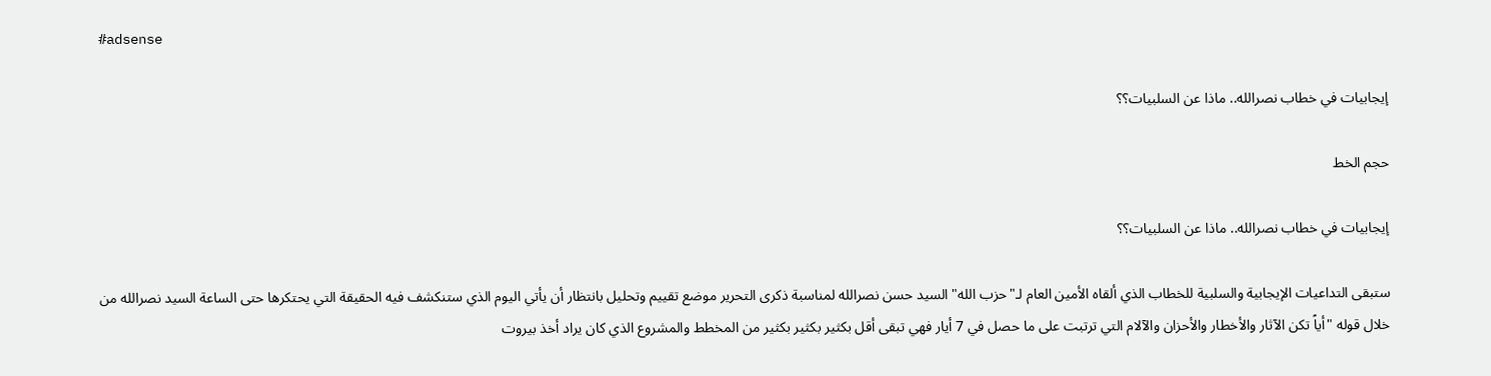#adsense

إيجابيات في خطاب نصرالله.. ماذا عن السلبيات؟؟

حجم الخط

إيجابيات في خطاب نصرالله.. ماذا عن السلبيات؟؟

ستبقى التداعيات الإيجابية والسلبية للخطاب الذي ألقاه الأمين العام لـ"حزب الله" السيد حسن نصرالله لمناسبة ذكرى التحرير موضع تقييم وتحليل بانتظار أن يأتي اليوم الذي ستنكشف فيه الحقيقة التي يحتكرها حتى الساعة السيد نصرالله من خلال قوله "أياً تكن الآثار والأخطار والأحزان والآلام التي ترتبت على ما حصل في 7 أيار فهي تبقى أقل بكثير بكثير بكثير من المخطط والمشروع الذي كان يراد أخذ بيروت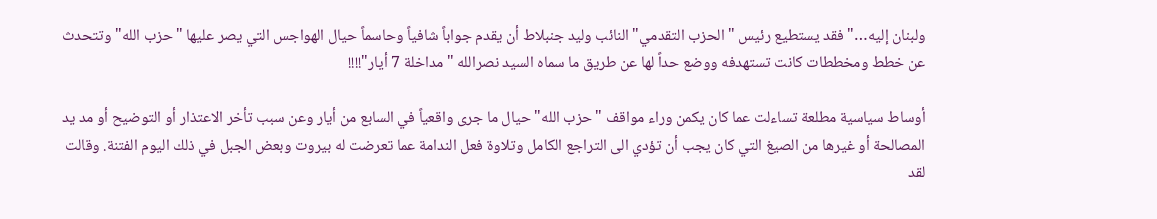ولبنان إليه…" فقد يستطيع رئيس "الحزب التقدمي" النائب وليد جنبلاط أن يقدم جواباً شافياً وحاسماً حيال الهواجس التي يصر عليها "حزب الله" وتتحدث عن خطط ومخططات كانت تستهدفه ووضع حداً لها عن طريق ما سماه السيد نصرالله "مداخلة 7 أيار"!!!!

أوساط سياسية مطلعة تساءلت عما كان يكمن وراء مواقف "حزب الله" حيال ما جرى واقعياً في السابع من أيار وعن سبب تأخر الاعتذار أو التوضيح أو مد يد المصالحة أو غيرها من الصيغ التي كان يجب أن تؤدي الى التراجع الكامل وتلاوة فعل الندامة عما تعرضت له بيروت وبعض الجبل في ذلك اليوم الفتنة. وقالت لقد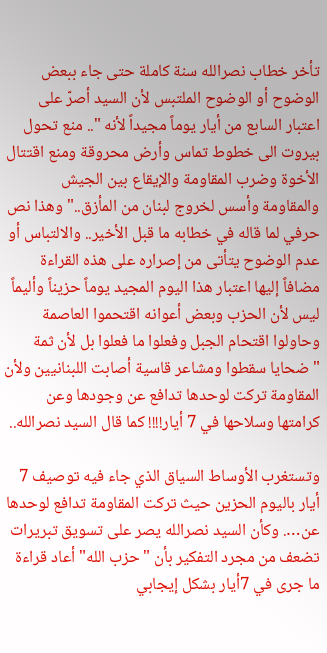تأخر خطاب نصرالله سنة كاملة حتى جاء ببعض الوضوح أو الوضوح الملتبس لأن السيد أصرّ على اعتبار السابع من أيار يوماً مجيداً لأنه ".. منع تحول بيروت الى خطوط تماس وأرض محروقة ومنع اقتتال الأخوة وضرب المقاومة والإيقاع بين الجيش والمقاومة وأسس لخروج لبنان من المأزق.." وهذا نص حرفي لما قاله في خطابه ما قبل الأخير.. والالتباس أو عدم الوضوح يتأتى من إصراره على هذه القراءة مضافاً إليها اعتبار هذا اليوم المجيد يوماً حزيناً وأليماً ليس لأن الحزب وبعض أعوانه اقتحموا العاصمة وحاولوا اقتحام الجبل وفعلوا ما فعلوا بل لأن ثمة "ضحايا سقطوا ومشاعر قاسية أصابت اللبنانيين ولأن المقاومة تركت لوحدها تدافع عن وجودها وعن كرامتها وسلاحها في 7 أيار!!!! كما قال السيد نصرالله..

وتستغرب الأوساط السياق الذي جاء فيه توصيف 7 أيار باليوم الحزين حيث تركت المقاومة تدافع لوحدها عن…. وكأن السيد نصرالله يصر على تسويق تبريرات تضعف من مجرد التفكير بأن "حزب الله" أعاد قراءة ما جرى في 7أيار بشكل إيجابي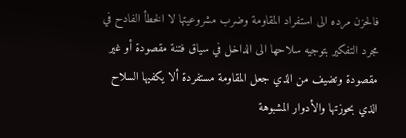فالحزن مرده الى استفراد المقاومة وضرب مشروعيتها لا الخطأ الفادح في مجرد التفكير بتوجيه سلاحها الى الداخل في سياق فتنة مقصودة أو غير مقصودة وتضيف من الذي جعل المقاومة مستفردة ألا يكفيها السلاح الذي بحوزتها والأدوار المشبوهة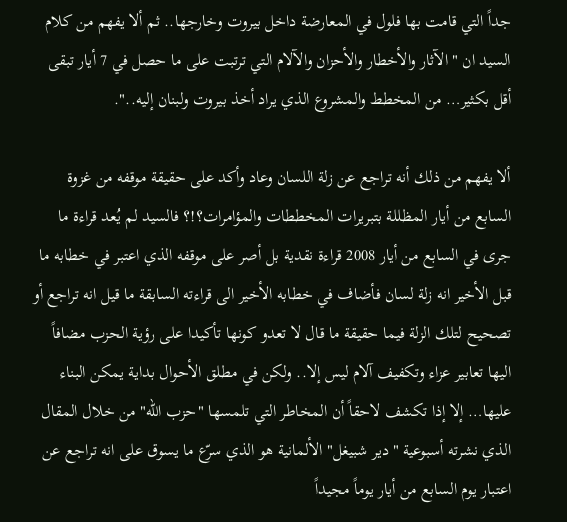جداً التي قامت بها فلول في المعارضة داخل بيروت وخارجها.. ثم ألا يفهم من كلام السيد ان "الآثار والأخطار والأحزان والآلام التي ترتبت على ما حصل في 7 أيار تبقى أقل بكثير… من المخطط والمشروع الذي يراد أخذ بيروت ولبنان إليه..".

ألا يفهم من ذلك أنه تراجع عن زلة اللسان وعاد وأكد على حقيقة موقفه من غزوة السابع من أيار المظللة بتبريرات المخططات والمؤامرات؟!؟ فالسيد لم يُعد قراءة ما جرى في السابع من أيار 2008 قراءة نقدية بل أصر على موقفه الذي اعتبر في خطابه ما قبل الأخير انه زلة لسان فأضاف في خطابه الأخير الى قراءته السابقة ما قيل انه تراجع أو تصحيح لتلك الزلة فيما حقيقة ما قال لا تعدو كونها تأكيدا على رؤية الحزب مضافاً اليها تعابير عزاء وتكفيف آلام ليس إلا.. ولكن في مطلق الأحوال بداية يمكن البناء عليها… إلا إذا تكشف لاحقاً أن المخاطر التي تلمسها "حزب الله" من خلال المقال الذي نشرته أسبوعية "دير شبيغل" الألمانية هو الذي سرّع ما يسوق على انه تراجع عن اعتبار يوم السابع من أيار يوماً مجيداً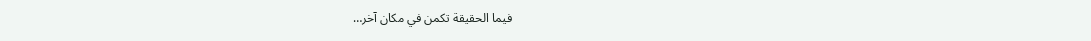فيما الحقيقة تكمن في مكان آخر…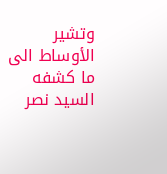وتشير الأوساط الى ما كشفه السيد نصر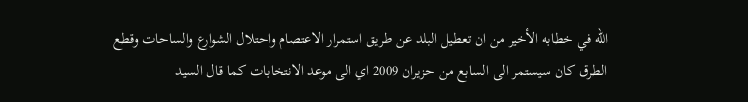الله في خطابه الأخير من ان تعطيل البلد عن طريق استمرار الاعتصام واحتلال الشوارع والساحات وقطع الطرق كان سيستمر الى السابع من حزيران 2009 اي الى موعد الانتخابات كما قال السيد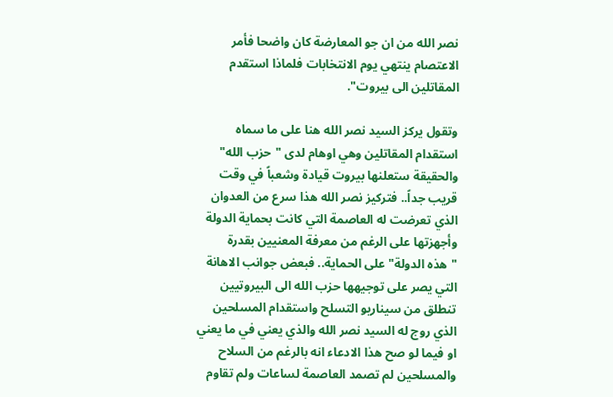نصر الله من ان جو المعارضة كان واضحا فأمر الاعتصام ينتهي يوم الانتخابات فلماذا استقدم المقاتلين الى بيروت".

وتقول يركز السيد نصر الله هنا على ما سماه استقدام المقاتلين وهي اوهام لدى "حزب الله" والحقيقة ستعلنها بيروت قيادة وشعباً في وقت قريب جداً.. فتركيز نصر الله هذا سرع من العدوان الذي تعرضت له العاصمة التي كانت بحماية الدولة وأجهزتها على الرغم من معرفة المعنيين بقدرة "هذه الدولة" على الحماية.. فبعض جوانب الاهانة التي يصر على توجيهها حزب الله الى البيروتيين تنطلق من سيناريو التسلح واستقدام المسلحين الذي روج له السيد نصر الله والذي يعني في ما يعني او فيما لو صح هذا الادعاء انه بالرغم من السلاح والمسلحين لم تصمد العاصمة لساعات ولم تقاوم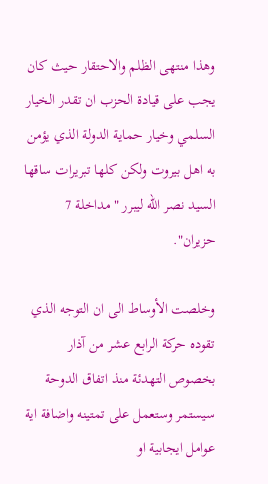وهذا منتهى الظلم والاحتقار حيث كان يجب على قيادة الحزب ان تقدر الخيار السلمي وخيار حماية الدولة الذي يؤمن به اهل بيروت ولكن كلها تبريرات ساقها السيد نصر الله ليبرر "مداخلة 7 حزيران".

وخلصت الأوساط الى ان التوجه الذي تقوده حركة الرابع عشر من آذار بخصوص التهدئة منذ اتفاق الدوحة سيستمر وستعمل على تمتينه واضافة اية عوامل ايجابية او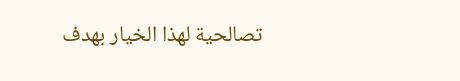تصالحية لهذا الخيار بهدف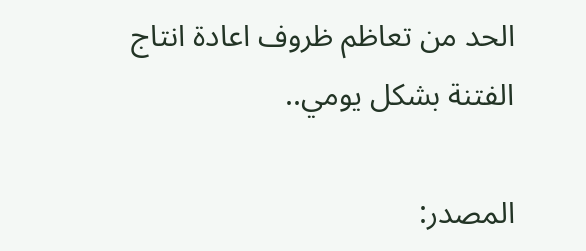الحد من تعاظم ظروف اعادة انتاج الفتنة بشكل يومي..

المصدر: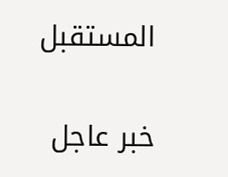المستقبل

خبر عاجل